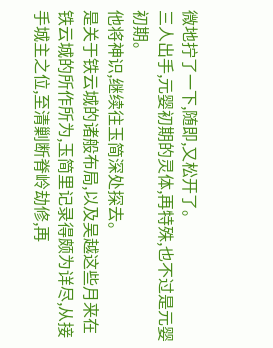微地拧了一下,随即,又松开了。
三人出手,元婴初期的灵体,再特殊,也不过是元婴初期。
他将神识,继续往玉简深处探去。
是关于铁云城的诸般布局,以及吴越这些月来在铁云城的所作所为,玉简里记录得颇为详尽,从接手城主之位,至清剿断脊岭劫修,再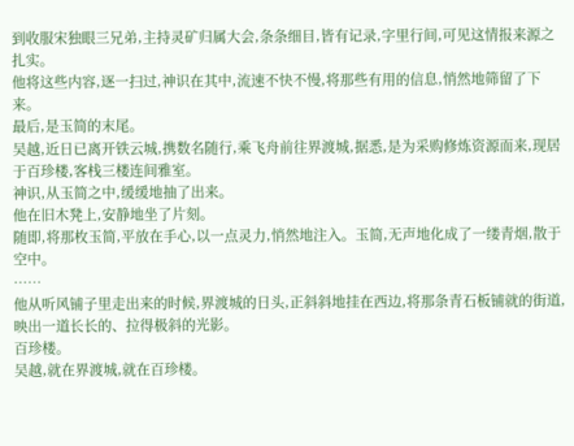到收服宋独眼三兄弟,主持灵矿归属大会,条条细目,皆有记录,字里行间,可见这情报来源之扎实。
他将这些内容,逐一扫过,神识在其中,流速不快不慢,将那些有用的信息,悄然地筛留了下来。
最后,是玉简的末尾。
吴越,近日已离开铁云城,携数名随行,乘飞舟前往界渡城,据悉,是为采购修炼资源而来,现居于百珍楼,客栈三楼连间雅室。
神识,从玉简之中,缓缓地抽了出来。
他在旧木凳上,安静地坐了片刻。
随即,将那枚玉简,平放在手心,以一点灵力,悄然地注入。玉简,无声地化成了一缕青烟,散于空中。
……
他从听风铺子里走出来的时候,界渡城的日头,正斜斜地挂在西边,将那条青石板铺就的街道,映出一道长长的、拉得极斜的光影。
百珍楼。
吴越,就在界渡城,就在百珍楼。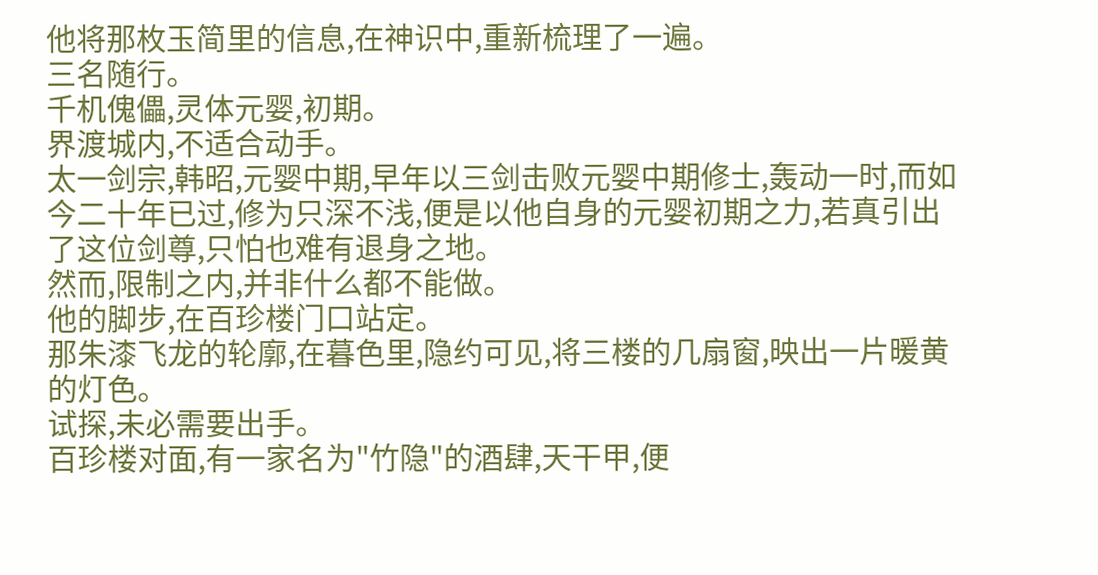他将那枚玉简里的信息,在神识中,重新梳理了一遍。
三名随行。
千机傀儡,灵体元婴,初期。
界渡城内,不适合动手。
太一剑宗,韩昭,元婴中期,早年以三剑击败元婴中期修士,轰动一时,而如今二十年已过,修为只深不浅,便是以他自身的元婴初期之力,若真引出了这位剑尊,只怕也难有退身之地。
然而,限制之内,并非什么都不能做。
他的脚步,在百珍楼门口站定。
那朱漆飞龙的轮廓,在暮色里,隐约可见,将三楼的几扇窗,映出一片暖黄的灯色。
试探,未必需要出手。
百珍楼对面,有一家名为"竹隐"的酒肆,天干甲,便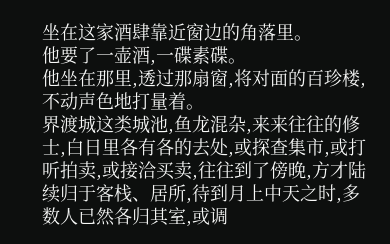坐在这家酒肆靠近窗边的角落里。
他要了一壶酒,一碟素碟。
他坐在那里,透过那扇窗,将对面的百珍楼,不动声色地打量着。
界渡城这类城池,鱼龙混杂,来来往往的修士,白日里各有各的去处,或探查集市,或打听拍卖,或接洽买卖,往往到了傍晚,方才陆续归于客栈、居所,待到月上中天之时,多数人已然各归其室,或调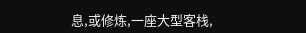息,或修炼,一座大型客栈,